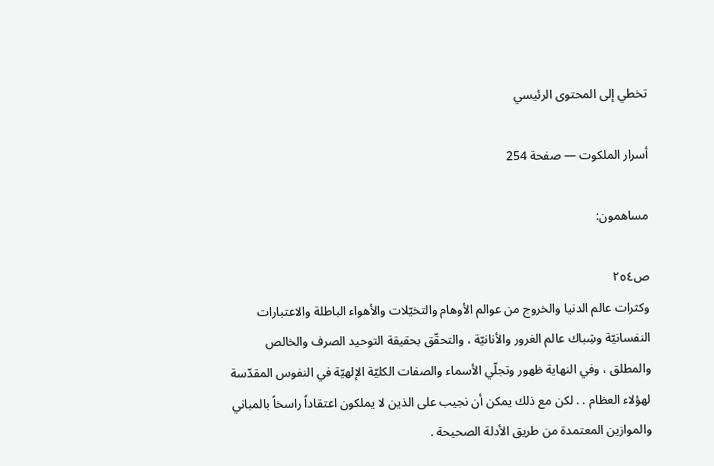تخطي إلى المحتوى الرئيسي

أسرار الملكوت — صفحة 254

مساهمون:

ص٢٥٤
وكثرات عالم الدنيا والخروج من عوالم الأوهام والتخيّلات والأهواء الباطلة والاعتبارات النفسانيّة وشِباك عالم الغرور والأنانيّة ، والتحقّق بحقيقة التوحيد الصرف والخالص والمطلق ، وفي النهاية ظهور وتجلّي الأسماء والصفات الكليّة الإلهيّة في النفوس المقدّسة لهؤلاء العظام . . لكن مع ذلك يمكن أن نجيب على الذين لا يملكون اعتقاداً راسخاً بالمباني والموازين المعتمدة من طريق الأدلة الصحيحة .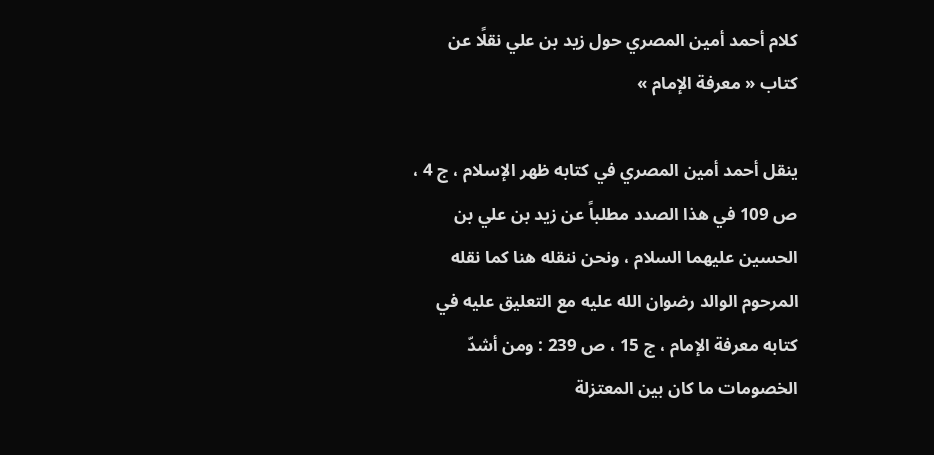كلام أحمد أمين المصري حول زيد بن علي نقلًا عن كتاب « معرفة الإمام »

ينقل أحمد أمين المصري في كتابه ظهر الإسلام ، ج 4 ، ص 109 في هذا الصدد مطلباً عن زيد بن علي بن الحسين عليهما السلام ، ونحن ننقله هنا كما نقله المرحوم الوالد رضوان الله عليه مع التعليق عليه في كتابه معرفة الإمام ، ج 15 ، ص 239 : ومن أشدّ الخصومات ما كان بين المعتزلة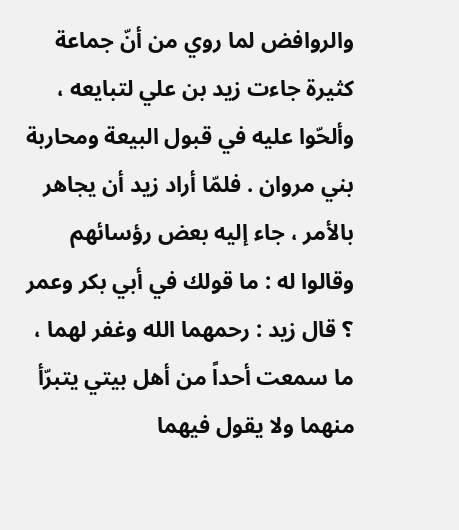والروافض لما روي من أنّ جماعة كثيرة جاءت زيد بن علي لتبايعه ، وألحّوا عليه في قبول البيعة ومحاربة بني مروان . فلمّا أراد زيد أن يجاهر بالأمر ، جاء إليه بعض رؤسائهم وقالوا له : ما قولك في أبي بكر وعمر ؟ قال زيد : رحمهما الله وغفر لهما ، ما سمعت أحداً من أهل بيتي يتبرّأ منهما ولا يقول فيهما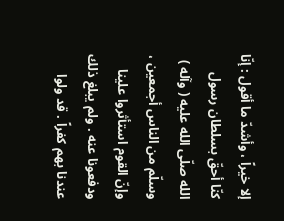إلا خيراً ، وأشدّ ما أقول : إنّا كنّا أحقّ بسلطان رسول الله صلّى الله عليه ( وآله ) وسلّم من الناس أجمعين ، وإنّ القوم استأثروا علينا ودفعونا عنه . ولم يبلغ ذلك عندنا بهم كفراً . قد ولوا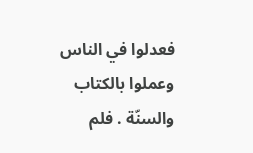فعدلوا في الناس وعملوا بالكتاب والسنّة . فلم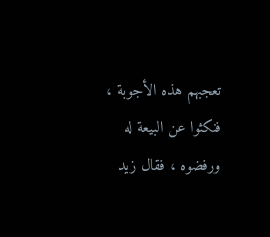تعجبهم هذه الأجوبة ، فنكثوا عن البيعة له ورفضوه ، فقال زيد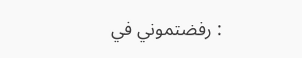: رفضتموني في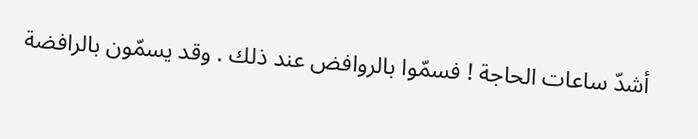أشدّ ساعات الحاجة ! فسمّوا بالروافض عند ذلك . وقد يسمّون بالرافضة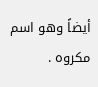أيضاً وهو اسم مكروه .